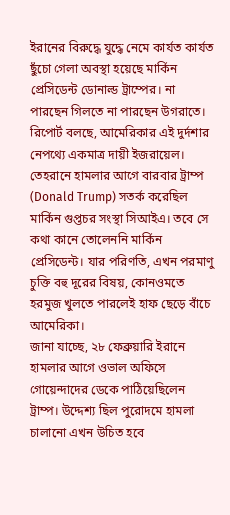ইরানের বিরুদ্ধে যুদ্ধে নেমে কার্যত কার্যত ছুঁচো গেলা অবস্থা হয়েছে মার্কিন প্রেসিডেন্ট ডোনাল্ড ট্রাম্পের। না পারছেন গিলতে না পারছেন উগরাতে। রিপোর্ট বলছে, আমেরিকার এই দুর্দশার নেপথ্যে একমাত্র দায়ী ইজরায়েল। তেহরানে হামলার আগে বারবার ট্রাম্প (Donald Trump) সতর্ক করেছিল মার্কিন গুপ্তচর সংস্থা সিআইএ। তবে সে কথা কানে তোলেননি মার্কিন প্রেসিডেন্ট। যার পরিণতি, এখন পরমাণু চুক্তি বহু দূরের বিষয়, কোনওমতে হরমুজ খুলতে পারলেই হাফ ছেড়ে বাঁচে আমেরিকা।
জানা যাচ্ছে, ২৮ ফেব্রুয়ারি ইরানে হামলার আগে ওভাল অফিসে গোয়েন্দাদের ডেকে পাঠিয়েছিলেন ট্রাম্প। উদ্দেশ্য ছিল পুরোদমে হামলা চালানো এখন উচিত হবে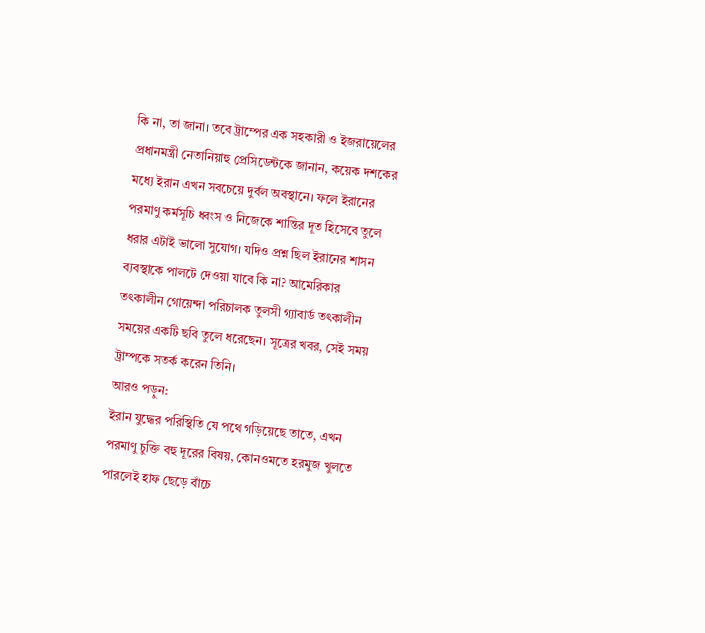কি না, তা জানা। তবে ট্রাম্পের এক সহকারী ও ইজরায়েলের প্রধানমন্ত্রী নেতানিয়াহু প্রেসিডেন্টকে জানান, কয়েক দশকের মধ্যে ইরান এখন সবচেয়ে দুর্বল অবস্থানে। ফলে ইরানের পরমাণু কর্মসূচি ধ্বংস ও নিজেকে শান্তির দূত হিসেবে তুলে ধরার এটাই ভালো সুযোগ। যদিও প্রশ্ন ছিল ইরানের শাসন ব্যবস্থাকে পালটে দেওয়া যাবে কি না? আমেরিকার তৎকালীন গোয়েন্দা পরিচালক তুলসী গ্যাবার্ড তৎকালীন সময়ের একটি ছবি তুলে ধরেছেন। সূত্রের খবর, সেই সময় ট্রাম্পকে সতর্ক করেন তিনি।
আরও পড়ুন:
ইরান যুদ্ধের পরিস্থিতি যে পথে গড়িয়েছে তাতে, এখন পরমাণু চুক্তি বহু দূরের বিষয়, কোনওমতে হরমুজ খুলতে পারলেই হাফ ছেড়ে বাঁচে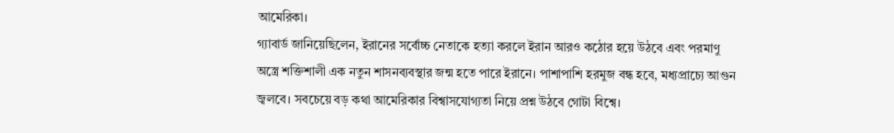আমেরিকা।
গ্যাবার্ড জানিয়েছিলেন, ইরানের সর্বোচ্চ নেতাকে হত্যা করলে ইরান আরও কঠোর হয়ে উঠবে এবং পরমাণু অস্ত্রে শক্তিশালী এক নতুন শাসনব্যবস্থার জন্ম হতে পারে ইরানে। পাশাপাশি হরমুজ বন্ধ হবে, মধ্যপ্রাচ্যে আগুন জ্বলবে। সবচেয়ে বড় কথা আমেরিকার বিশ্বাসযোগ্যতা নিয়ে প্রশ্ন উঠবে গোটা বিশ্বে।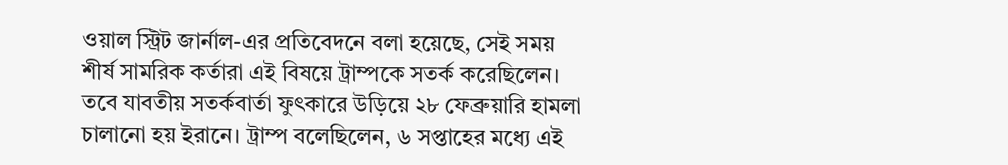ওয়াল স্ট্রিট জার্নাল-এর প্রতিবেদনে বলা হয়েছে, সেই সময় শীর্ষ সামরিক কর্তারা এই বিষয়ে ট্রাম্পকে সতর্ক করেছিলেন। তবে যাবতীয় সতর্কবার্তা ফুৎকারে উড়িয়ে ২৮ ফেব্রুয়ারি হামলা চালানো হয় ইরানে। ট্রাম্প বলেছিলেন, ৬ সপ্তাহের মধ্যে এই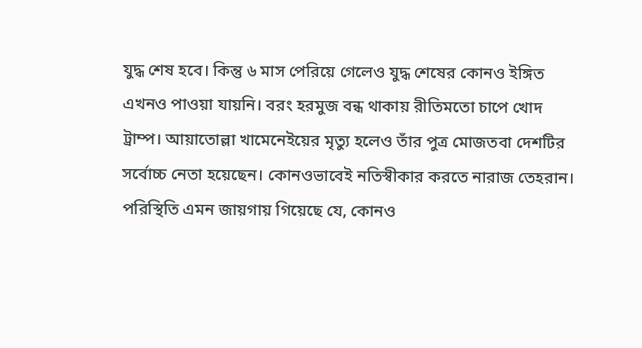যুদ্ধ শেষ হবে। কিন্তু ৬ মাস পেরিয়ে গেলেও যুদ্ধ শেষের কোনও ইঙ্গিত এখনও পাওয়া যায়নি। বরং হরমুজ বন্ধ থাকায় রীতিমতো চাপে খোদ ট্রাম্প। আয়াতোল্লা খামেনেইয়ের মৃত্যু হলেও তাঁর পুত্র মোজতবা দেশটির সর্বোচ্চ নেতা হয়েছেন। কোনওভাবেই নতিস্বীকার করতে নারাজ তেহরান। পরিস্থিতি এমন জায়গায় গিয়েছে যে, কোনও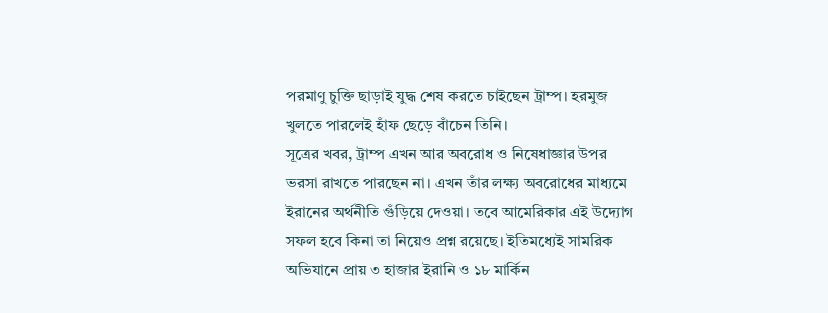পরমাণু চুক্তি ছাড়াই যুদ্ধ শেষ করতে চাইছেন ট্রাম্প। হরমুজ খুলতে পারলেই হাঁফ ছেড়ে বাঁচেন তিনি।
সূত্রের খবর, ট্রাম্প এখন আর অবরোধ ও নিষেধাজ্ঞার উপর ভরসা রাখতে পারছেন না। এখন তাঁর লক্ষ্য অবরোধের মাধ্যমে ইরানের অর্থনীতি গুঁড়িয়ে দেওয়া। তবে আমেরিকার এই উদ্যোগ সফল হবে কিনা তা নিয়েও প্রশ্ন রয়েছে। ইতিমধ্যেই সামরিক অভিযানে প্রায় ৩ হাজার ইরানি ও ১৮ মার্কিন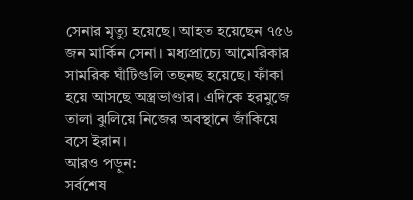সেনার মৃত্যু হয়েছে। আহত হয়েছেন ৭৫৬ জন মার্কিন সেনা। মধ্যপ্রাচ্যে আমেরিকার সামরিক ঘাঁটিগুলি তছনছ হয়েছে। ফাঁকা হয়ে আসছে অস্ত্রভাণ্ডার। এদিকে হরমুজে তালা ঝুলিয়ে নিজের অবস্থানে জাঁকিয়ে বসে ইরান।
আরও পড়ুন:
সর্বশেষ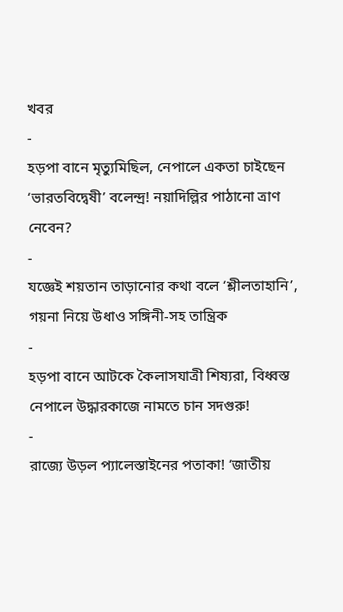খবর
-
হড়পা বানে মৃত্যুমিছিল, নেপালে একতা চাইছেন ‘ভারতবিদ্বেষী’ বলেন্দ্র! নয়াদিল্লির পাঠানো ত্রাণ নেবেন?
-
যজ্ঞেই শয়তান তাড়ানোর কথা বলে ‘শ্লীলতাহানি’, গয়না নিয়ে উধাও সঙ্গিনী-সহ তান্ত্রিক
-
হড়পা বানে আটকে কৈলাসযাত্রী শিষ্যরা, বিধ্বস্ত নেপালে উদ্ধারকাজে নামতে চান সদগুরু!
-
রাজ্যে উড়ল প্যালেস্তাইনের পতাকা! ‘জাতীয়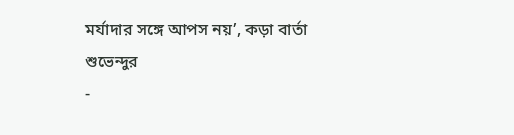মর্যাদার সঙ্গে আপস নয়’, কড়া বার্তা শুভেন্দুর
-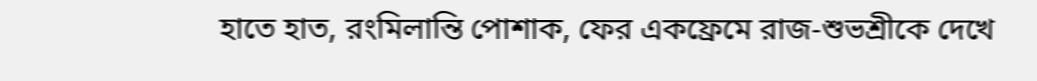হাতে হাত, রংমিলান্তি পোশাক, ফের একফ্রেমে রাজ-শুভশ্রীকে দেখে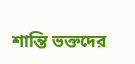শান্তি ভক্তদের